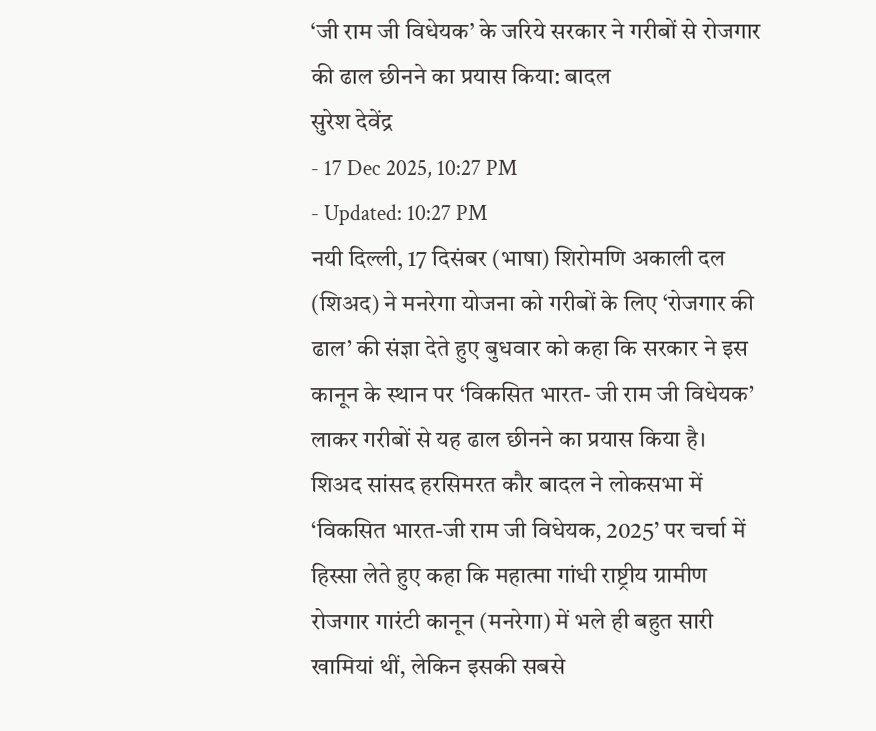‘जी राम जी विधेयक’ के जरिये सरकार ने गरीबों से रोजगार की ढाल छीनने का प्रयास किया: बादल
सुरेश देवेंद्र
- 17 Dec 2025, 10:27 PM
- Updated: 10:27 PM
नयी दिल्ली, 17 दिसंबर (भाषा) शिरोमणि अकाली दल (शिअद) ने मनरेगा योजना को गरीबों के लिए ‘रोजगार की ढाल’ की संज्ञा देते हुए बुधवार को कहा कि सरकार ने इस कानून के स्थान पर ‘विकसित भारत- जी राम जी विधेयक’ लाकर गरीबों से यह ढाल छीनने का प्रयास किया है।
शिअद सांसद हरसिमरत कौर बादल ने लोकसभा में ‘विकसित भारत-जी राम जी विधेयक, 2025’ पर चर्चा में हिस्सा लेते हुए कहा कि महात्मा गांधी राष्ट्रीय ग्रामीण रोजगार गारंटी कानून (मनरेगा) में भले ही बहुत सारी खामियां थीं, लेकिन इसकी सबसे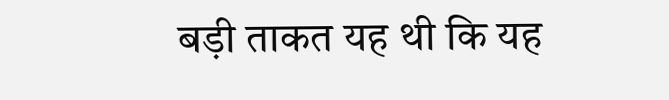बड़ी ताकत यह थी कि यह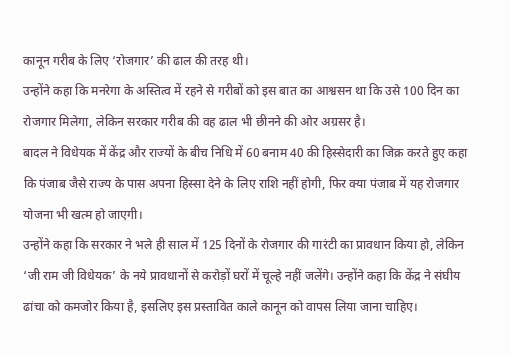कानून गरीब के लिए ‘रोजगार’ की ढाल की तरह थी।
उन्होंने कहा कि मनरेगा के अस्तित्व में रहने से गरीबों को इस बात का आश्वसन था कि उसे 100 दिन का रोजगार मिलेगा, लेकिन सरकार गरीब की वह ढाल भी छीनने की ओर अग्रसर है।
बादल ने विधेयक में केंद्र और राज्यों के बीच निधि में 60 बनाम 40 की हिस्सेदारी का जिक्र करते हुए कहा कि पंजाब जैसे राज्य के पास अपना हिस्सा देने के लिए राशि नहीं होगी, फिर क्या पंजाब में यह रोजगार योजना भी खत्म हो जाएगी।
उन्होंने कहा कि सरकार ने भले ही साल में 125 दिनों के रोजगार की गारंटी का प्रावधान किया हो, लेकिन ‘जी राम जी विधेयक’ के नये प्रावधानों से करोड़ों घरों में चूल्हे नहीं जलेंगे। उन्होंने कहा कि केंद्र ने संघीय ढांचा को कमजोर किया है, इसलिए इस प्रस्तावित काले कानून को वापस लिया जाना चाहिए।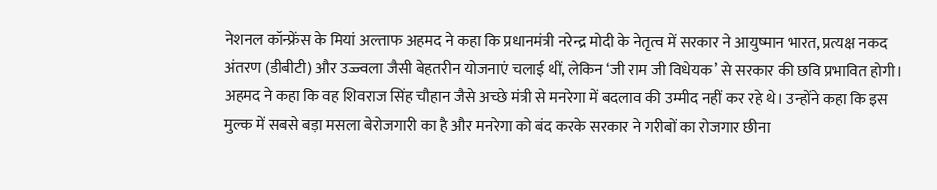नेशनल कॉन्फ्रेंस के मियां अल्ताफ अहमद ने कहा कि प्रधानमंत्री नरेन्द्र मोदी के नेतृत्व में सरकार ने आयुष्मान भारत, प्रत्यक्ष नकद अंतरण (डीबीटी) और उज्ज्वला जैसी बेहतरीन योजनाएं चलाई थीं, लेकिन ‘जी राम जी विधेयक’ से सरकार की छवि प्रभावित होगी।
अहमद ने कहा कि वह शिवराज सिंह चौहान जैसे अच्छे मंत्री से मनरेगा में बदलाव की उम्मीद नहीं कर रहे थे। उन्होंने कहा कि इस मुल्क में सबसे बड़ा मसला बेरोजगारी का है और मनरेगा को बंद करके सरकार ने गरीबों का रोजगार छीना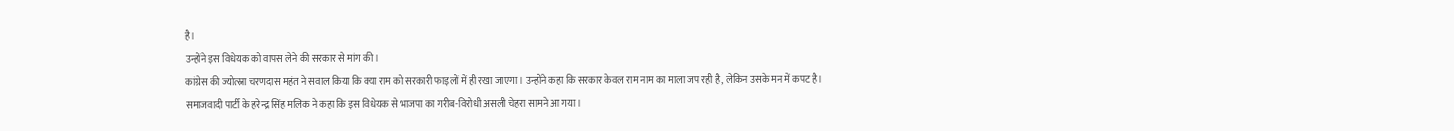है।
उन्होंने इस विधेयक को वापस लेने की सरकार से मांग की।
कांग्रेस की ज्योत्स्ना चरणदास महंत ने सवाल किया कि क्या राम को सरकारी फाइलों में ही रखा जाएगा। उन्होंने कहा कि सरकार केवल राम नाम का माला जप रही है, लेकिन उसके मन में कपट है।
समाजवादी पार्टी के हरेन्द्र सिंह मलिक ने कहा कि इस विधेयक से भाजपा का गरीब-विरोधी असली चेहरा सामने आ गया।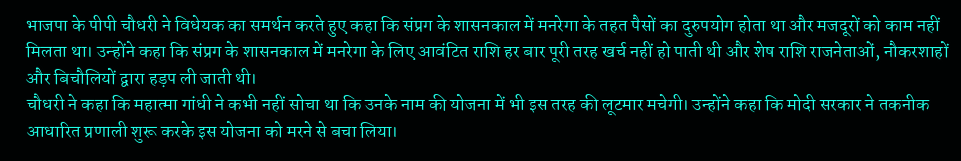भाजपा के पीपी चौधरी ने विधेयक का समर्थन करते हुए कहा कि संप्रग के शासनकाल में मनरेगा के तहत पैसों का दुरुपयोग होता था और मजदूरों को काम नहीं मिलता था। उन्होंने कहा कि संप्रग के शासनकाल में मनरेगा के लिए आवंटित राशि हर बार पूरी तरह खर्च नहीं हो पाती थी और शेष राशि राजनेताओं, नौकरशाहों और बिचौलियों द्वारा हड़प ली जाती थी।
चौधरी ने कहा कि महात्मा गांधी ने कभी नहीं सोचा था कि उनके नाम की योजना में भी इस तरह की लूटमार मचेगी। उन्होंने कहा कि मोदी सरकार ने तकनीक आधारित प्रणाली शुरू करके इस योजना को मरने से बचा लिया।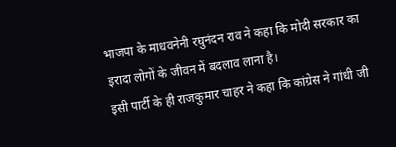भाजपा के माधवनेनी रघुनंदन राव ने कहा कि मोदी सरकार का इरादा लोगों के जीवन में बदलाव लाना है।
इसी पार्टी के ही राजकुमार चाहर ने कहा कि कांग्रेस ने गांधी जी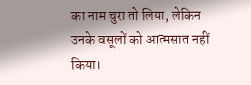का नाम चुरा तो लिया, लेकिन उनके वसूलों को आत्मसात नहीं किया।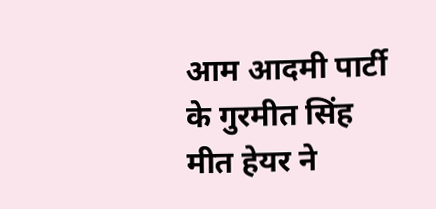आम आदमी पार्टी के गुरमीत सिंह मीत हेयर ने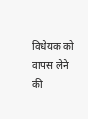विधेयक को वापस लेने की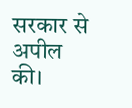सरकार से अपील की।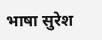भाषा सुरेश